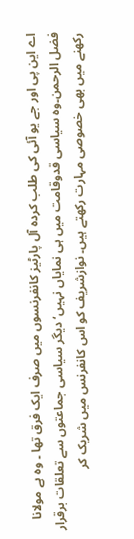اے این پی اور جے یو آئی کی طلب کردہ آل پارٹیز کانفرنسوں میں صرف ایک فرق تھا ۔ وہ ہے مولانا فضل الرحمن۔وہ سیاسی قدوقامت میں ہی نمایاں نہیں‘ دیگر سیاسی جماعتوں سے تعلقات برقرار رکھنے میں بھی خصوصی مہارت رکھتے ہیں۔ نوازشریف کو اس کانفرنس میں شریک کر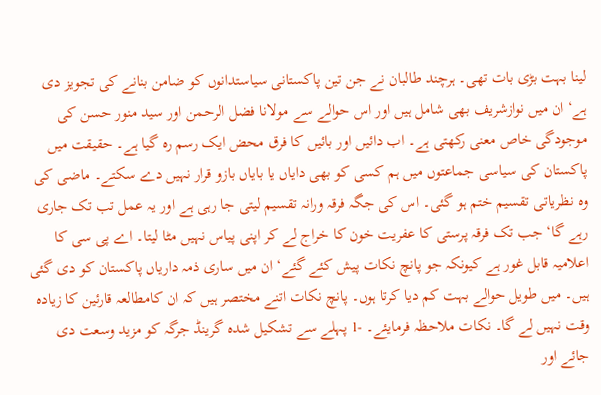لینا بہت بڑی بات تھی۔ ہرچند طالبان نے جن تین پاکستانی سیاستدانوں کو ضامن بنانے کی تجویز دی ہے‘ ان میں نوازشریف بھی شامل ہیں اور اس حوالے سے مولانا فضل الرحمن اور سید منور حسن کی موجودگی خاص معنی رکھتی ہے۔ اب دائیں اور بائیں کا فرق محض ایک رسم رہ گیا ہے۔ حقیقت میں پاکستان کی سیاسی جماعتوں میں ہم کسی کو بھی دایاں یا بایاں بازو قرار نہیں دے سکتے۔ ماضی کی وہ نظریاتی تقسیم ختم ہو گئی۔ اس کی جگہ فرقہ ورانہ تقسیم لیتی جا رہی ہے اور یہ عمل تب تک جاری رہے گا‘ جب تک فرقہ پرستی کا عفریت خون کا خراج لے کر اپنی پیاس نہیں مٹا لیتا۔ اے پی سی کا اعلامیہ قابل غور ہے کیونکہ جو پانچ نکات پیش کئے گئے‘ ان میں ساری ذمہ داریاں پاکستان کو دی گئی ہیں۔ میں طویل حوالے بہت کم دیا کرتا ہوں۔ پانچ نکات اتنے مختصر ہیں کہ ان کامطالعہ قارئین کا زیادہ وقت نہیں لے گا۔ نکات ملاحظہ فرمایئے۔ -1 پہلے سے تشکیل شدہ گرینڈ جرگہ کو مزید وسعت دی جائے اور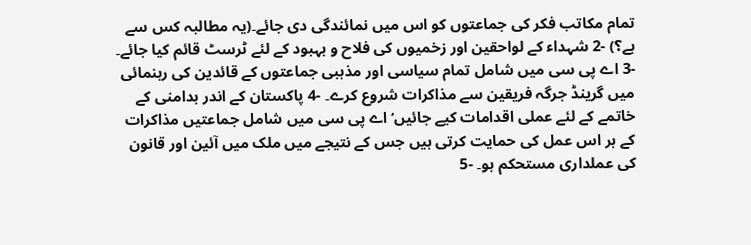تمام مکاتب فکر کی جماعتوں کو اس میں نمائندگی دی جائے۔(یہ مطالبہ کس سے ہے؟) -2 شہداء کے لواحقین اور زخمیوں کی فلاح و بہبود کے لئے ٹرسٹ قائم کیا جائے۔ -3 اے پی سی میں شامل تمام سیاسی اور مذہبی جماعتوں کے قائدین کی رہنمائی میں گرینڈ جرگہ فریقین سے مذاکرات شروع کرے۔ -4 پاکستان کے اندر بدامنی کے خاتمے کے لئے عملی اقدامات کیے جائیں‘ اے پی سی میں شامل جماعتیں مذاکرات کے ہر اس عمل کی حمایت کرتی ہیں جس کے نتیجے میں ملک میں آئین اور قانون کی عملداری مستحکم ہو۔ -5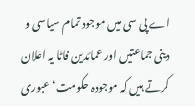اے پی سی میں موجود تمام سیاسی و دینی جماعتیں اور عمائدین فاٹا یہ اعلان کرتے ہیں کہ موجودہ حکومت‘ عبوری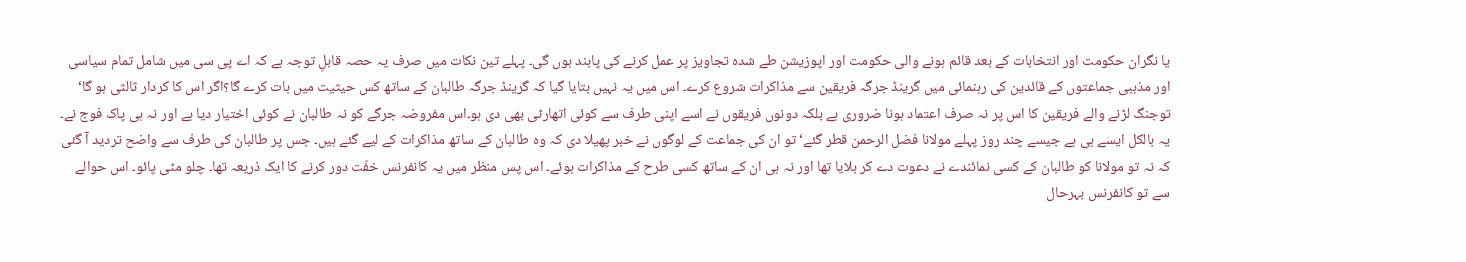یا نگران حکومت اور انتخابات کے بعد قائم ہونے والی حکومت اور اپوزیشن طے شدہ تجاویز پر عمل کرنے کی پابند ہوں گی۔ پہلے تین نکات میں صرف یہ حصہ قابلِ توجہ ہے کہ اے پی سی میں شامل تمام سیاسی اور مذہبی جماعتوں کے قائدین کی رہنمائی میں گرینڈ جرگہ فریقین سے مذاکرات شروع کرے۔ اس میں یہ نہیں بتایا گیا کہ گرینڈ جرگہ طالبان کے ساتھ کس حیثیت میں بات کرے گا؟اگر اس کا کردار ثالثی ہو گا‘ توجنگ لڑنے والے فریقین کا اس پر نہ صرف اعتماد ہونا ضروری ہے بلکہ دونوں فریقوں نے اسے اپنی طرف سے کوئی اتھارٹی بھی دی ہو۔اس مفروضہ جرگے کو نہ طالبان نے کوئی اختیار دیا ہے اور نہ ہی پاک فوج نے۔ یہ بالکل ایسے ہی ہے جیسے چند روز پہلے مولانا فضل الرحمن قطر گئے‘ تو ان کی جماعت کے لوگوں نے خبر پھیلا دی کہ وہ طالبان کے ساتھ مذاکرات کے لیے گئے ہیں۔ جس پر طالبان کی طرف سے واضح تردید آ گئی کہ نہ تو مولانا کو طالبان کے کسی نمائندے نے دعوت دے کر بلایا تھا اور نہ ہی ان کے ساتھ کسی طرح کے مذاکرات ہوئے۔ اس پس منظر میں یہ کانفرنس خفّت دور کرنے کا ایک ذریعہ تھا۔ چلو مٹی پائو۔ اس حوالے سے تو کانفرنس بہرحال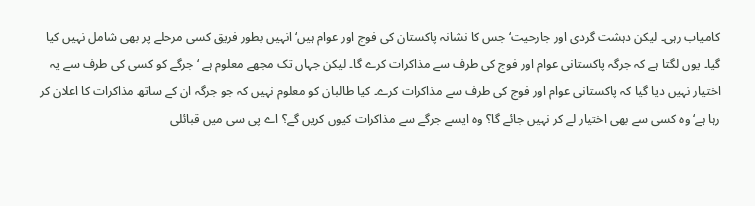کامیاب رہی۔ لیکن دہشت گردی اور جارحیت‘ جس کا نشانہ پاکستان کی فوج اور عوام ہیں‘ انہیں بطور فریق کسی مرحلے پر بھی شامل نہیں کیا گیا۔ یوں لگتا ہے کہ جرگہ پاکستانی عوام اور فوج کی طرف سے مذاکرات کرے گا۔ لیکن جہاں تک مجھے معلوم ہے ‘ جرگے کو کسی کی طرف سے یہ اختیار نہیں دیا گیا کہ پاکستانی عوام اور فوج کی طرف سے مذاکرات کرے۔ کیا طالبان کو معلوم نہیں کہ جو جرگہ ان کے ساتھ مذاکرات کا اعلان کر رہا ہے‘ وہ کسی سے بھی اختیار لے کر نہیں جائے گا؟ وہ ایسے جرگے سے مذاکرات کیوں کریں گے؟ اے پی سی میں قبائلی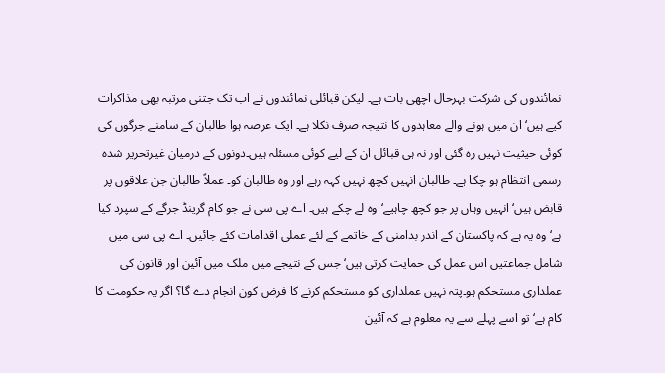نمائندوں کی شرکت بہرحال اچھی بات ہے۔ لیکن قبائلی نمائندوں نے اب تک جتنی مرتبہ بھی مذاکرات کیے ہیں‘ ان میں ہونے والے معاہدوں کا نتیجہ صرف نکلا ہے۔ ایک عرصہ ہوا طالبان کے سامنے جرگوں کی کوئی حیثیت نہیں رہ گئی اور نہ ہی قبائل ان کے لیے کوئی مسئلہ ہیں۔دونوں کے درمیان غیرتحریر شدہ رسمی انتظام ہو چکا ہے۔ طالبان انہیں کچھ نہیں کہہ رہے اور وہ طالبان کو۔ عملاً طالبان جن علاقوں پر قابض ہیں‘ انہیں وہاں پر جو کچھ چاہیے‘ وہ لے چکے ہیں۔ اے پی سی نے جو کام گرینڈ جرگے کے سپرد کیا ہے‘ وہ یہ ہے کہ پاکستان کے اندر بدامنی کے خاتمے کے لئے عملی اقدامات کئے جائیں۔ اے پی سی میں شامل جماعتیں اس عمل کی حمایت کرتی ہیں‘ جس کے نتیجے میں ملک میں آئین اور قانون کی عملداری مستحکم ہو۔پتہ نہیں عملداری کو مستحکم کرنے کا فرض کون انجام دے گا؟ اگر یہ حکومت کا کام ہے‘ تو اسے پہلے سے یہ معلوم ہے کہ آئین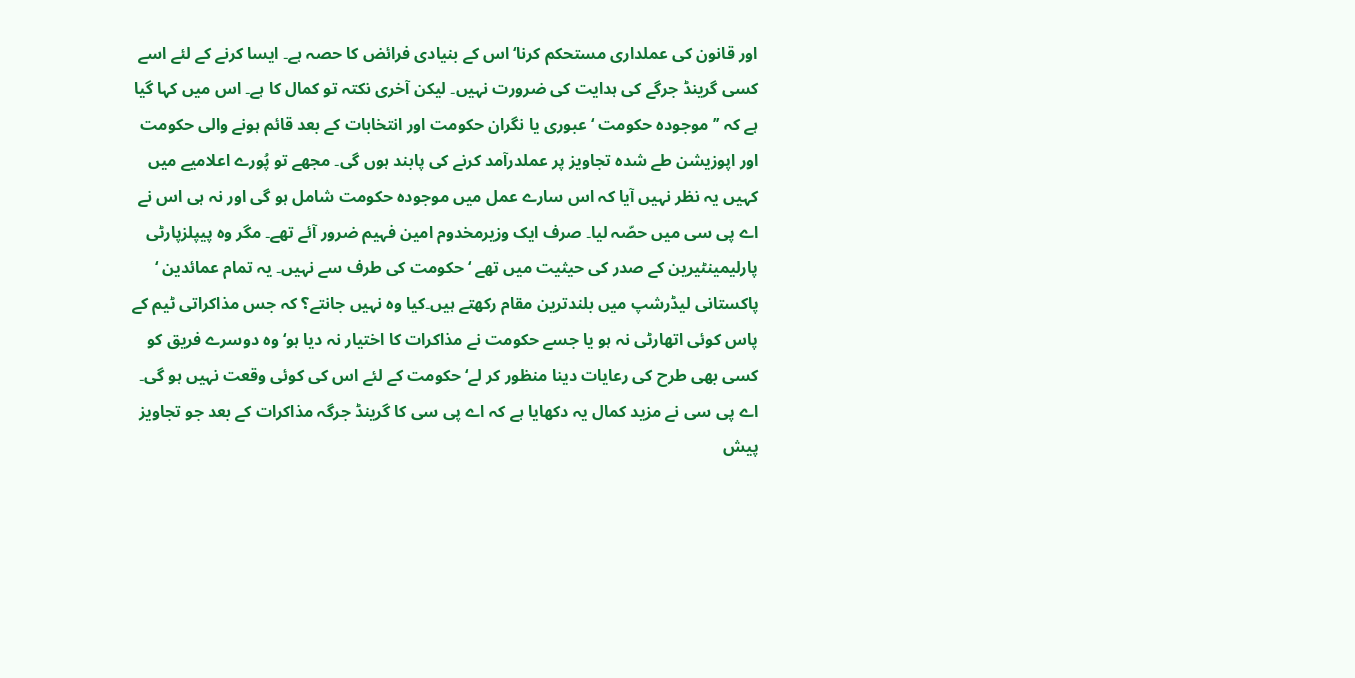اور قانون کی عملداری مستحکم کرنا‘ اس کے بنیادی فرائض کا حصہ ہے۔ ایسا کرنے کے لئے اسے کسی گرینڈ جرگے کی ہدایت کی ضرورت نہیں۔ لیکن آخری نکتہ تو کمال کا ہے۔ اس میں کہا گیا ہے کہ ’’موجودہ حکومت ‘ عبوری یا نگران حکومت اور انتخابات کے بعد قائم ہونے والی حکومت اور اپوزیشن طے شدہ تجاویز پر عملدرآمد کرنے کی پابند ہوں گی۔ مجھے تو پُورے اعلامیے میں کہیں یہ نظر نہیں آیا کہ اس سارے عمل میں موجودہ حکومت شامل ہو گی اور نہ ہی اس نے اے پی سی میں حصّہ لیا۔ صرف ایک وزیرمخدوم امین فہیم ضرور آئے تھے۔ مگر وہ پیپلزپارٹی پارلیمینٹیرین کے صدر کی حیثیت میں تھے ‘ حکومت کی طرف سے نہیں۔ یہ تمام عمائدین ‘ پاکستانی لیڈرشپ میں بلندترین مقام رکھتے ہیں۔کیا وہ نہیں جانتے؟ کہ جس مذاکراتی ٹیم کے پاس کوئی اتھارٹی نہ ہو یا جسے حکومت نے مذاکرات کا اختیار نہ دیا ہو‘ وہ دوسرے فریق کو کسی بھی طرح کی رعایات دینا منظور کر لے‘ حکومت کے لئے اس کی کوئی وقعت نہیں ہو گی۔ اے پی سی نے مزید کمال یہ دکھایا ہے کہ اے پی سی کا گرینڈ جرگہ مذاکرات کے بعد جو تجاویز پیش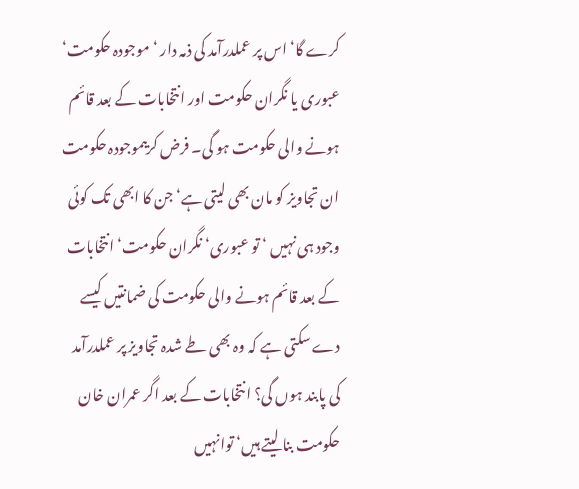کرے گا‘ اس پر عملدرآمد کی ذمہ دار ‘موجودہ حکومت‘ عبوری یا نگران حکومت اور انتخابات کے بعد قائم ہونے والی حکومت ہو گی۔ فرض کریںموجودہ حکومت ان تجاویز کو مان بھی لیتی ہے‘ جن کا ابھی تک کوئی وجود ہی نہیں ‘ تو عبوری‘ نگران حکومت‘ انتخابات کے بعد قائم ہونے والی حکومت کی ضمانتیں کیسے دے سکتی ہے کہ وہ بھی طے شدہ تجاویز پر عملدرآمد کی پابند ہوں گی؟ انتخابات کے بعد اگر عمران خان حکومت بنا لیتے ہیں‘ توانہیں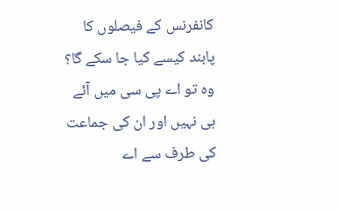کانفرنس کے فیصلوں کا پابند کیسے کیا جا سکے گا؟ وہ تو اے پی سی میں آئے ہی نہیں اور ان کی جماعت کی طرف سے اے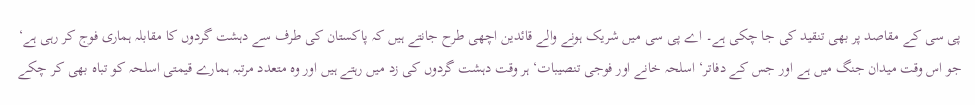پی سی کے مقاصد پر بھی تنقید کی جا چکی ہے۔ اے پی سی میں شریک ہونے والے قائدین اچھی طرح جانتے ہیں کہ پاکستان کی طرف سے دہشت گردوں کا مقابلہ ہماری فوج کر رہی ہے‘ جو اس وقت میدان جنگ میں ہے اور جس کے دفاتر‘ اسلحہ خانے اور فوجی تنصیبات‘ ہر وقت دہشت گردوں کی زد میں رہتے ہیں اور وہ متعدد مرتبہ ہمارے قیمتی اسلحہ کو تباہ بھی کر چکے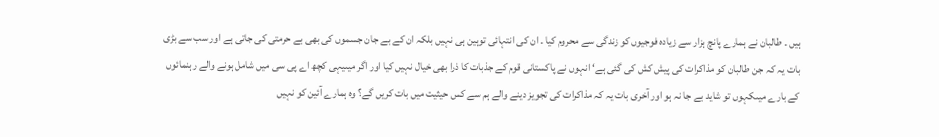ہیں ۔ طالبان نے ہمارے پانچ ہزار سے زیادہ فوجیوں کو زندگی سے محروم کیا ۔ ان کی انتہائی توہین ہی نہیں بلکہ ان کے بے جان جسموں کی بھی بے حرمتی کی جاتی ہے اور سب سے بڑی بات یہ کہ جن طالبان کو مذاکرات کی پیش کش کی گئی ہے‘ انہوں نے پاکستانی قوم کے جذبات کا ذرا بھی خیال نہیں کیا اور اگر میںیہی کچھ اے پی سی میں شامل ہونے والے رہنمائوں کے بارے میںکہوں تو شاید بے جا نہ ہو اور آخری بات یہ کہ مذاکرات کی تجویز دینے والے ہم سے کس حیثیت میں بات کریں گے؟ وہ ہمارے آئین کو نہیں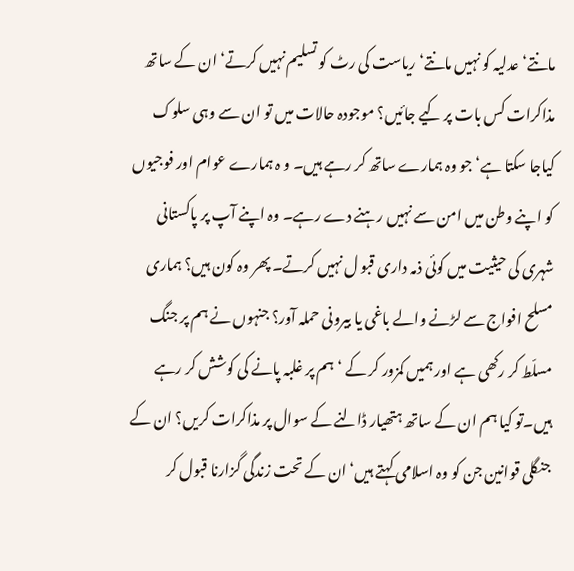مانتے‘ عدلیہ کو نہیں مانتے‘ ریاست کی رٹ کو تسلیم نہیں کرتے‘ ان کے ساتھ مذاکرات کس بات پر کیے جائیں؟ موجودہ حالات میں تو ان سے وہی سلوک کیاجا سکتا ہے‘ جو وہ ہمارے ساتھ کر رہے ہیں۔ و ہ ہمارے عوام اور فوجیوں کو اپنے وطن میں امن سے نہیں رہنے دے رہے۔ وہ اپنے آپ پر پاکستانی شہری کی حیثیت میں کوئی ذمہ داری قبو ل نہیں کرتے۔ پھر وہ کون ہیں؟ ہماری مسلح افواج سے لڑنے والے باغی یا بیرونی حملہ آور؟ جنہوں نے ہم پر جنگ مسلّط کر رکھی ہے اور ہمیں کمزور کر کے ‘ ہم پر غلبہ پانے کی کوشش کر رہے ہیں۔تو کیا ہم ان کے ساتھ ہتھیار ڈالنے کے سوال پر مذاکرات کریں؟ ان کے جنگلی قوانین جن کو وہ اسلامی کہتے ہیں‘ ان کے تحت زندگی گزارنا قبول کر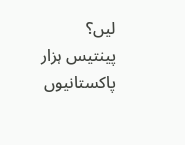لیں؟ پینتیس ہزار پاکستانیوں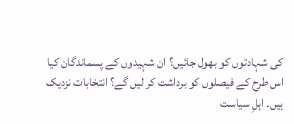کی شہادتوں کو بھول جائیں؟ ان شہیدوں کے پسماندگان کیا اس طرح کے فیصلوں کو برداشت کر لیں گے؟ انتخابات نزدیک ہیں۔ اہلِ سیاست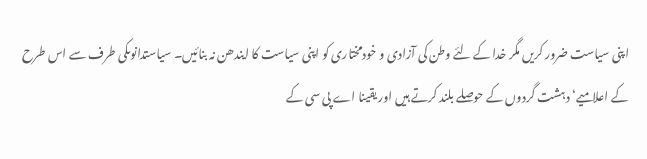اپنی سیاست ضرور کریں مگر خدا کے لئے وطن کی آزادی و خودمختاری کو اپنی سیاست کا ایندھن نہ بنائیں۔ سیاستدانوںکی طرف سے اس طرح کے اعلامیے‘ دہشت گردوں کے حوصلے بلند کرتے ہیں اور یقینا اے پی سی کے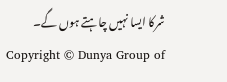شرکا ایسا نہیں چاہتے ہوں گے۔
Copyright © Dunya Group of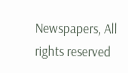Newspapers, All rights reserved